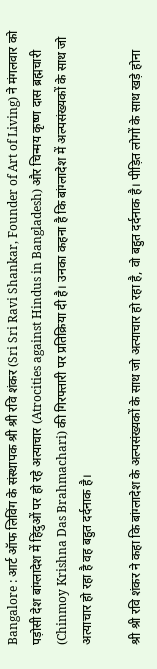Bangalore : आर्ट ऑफ लिविंग के संस्थापक श्री श्री रवि शंकर (Sri Sri Ravi Shankar, Founder of Art of Living) ने मंगलवार को पड़ोसी देश बांग्लादेश में हिंदुओं पर हो रहे अत्याचार (Atrocities against Hindus in Bangladesh) और चिन्मय कृष्ण दास ब्रह्मचारी (Chinmoy Krishna Das Brahmachari) की गिरफ्तारी पर प्रतिक्रिया दी है। उनका कहना है कि बांग्लादेश में अल्पसंख्यकों के साथ जो अत्याचार हो रहा है वह बहुत दर्दनाक है।

श्री श्री रवि शंकर ने कहा कि बांग्लादेश के अल्पसंख्यकों के साथ जो अत्याचार हो रहा है, वो बहुत दर्दनाक है। पीड़ित लोगों के साथ खड़े होना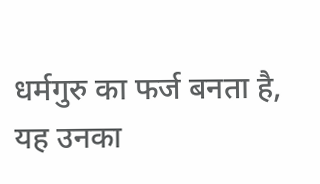धर्मगुरु का फर्ज बनता है, यह उनका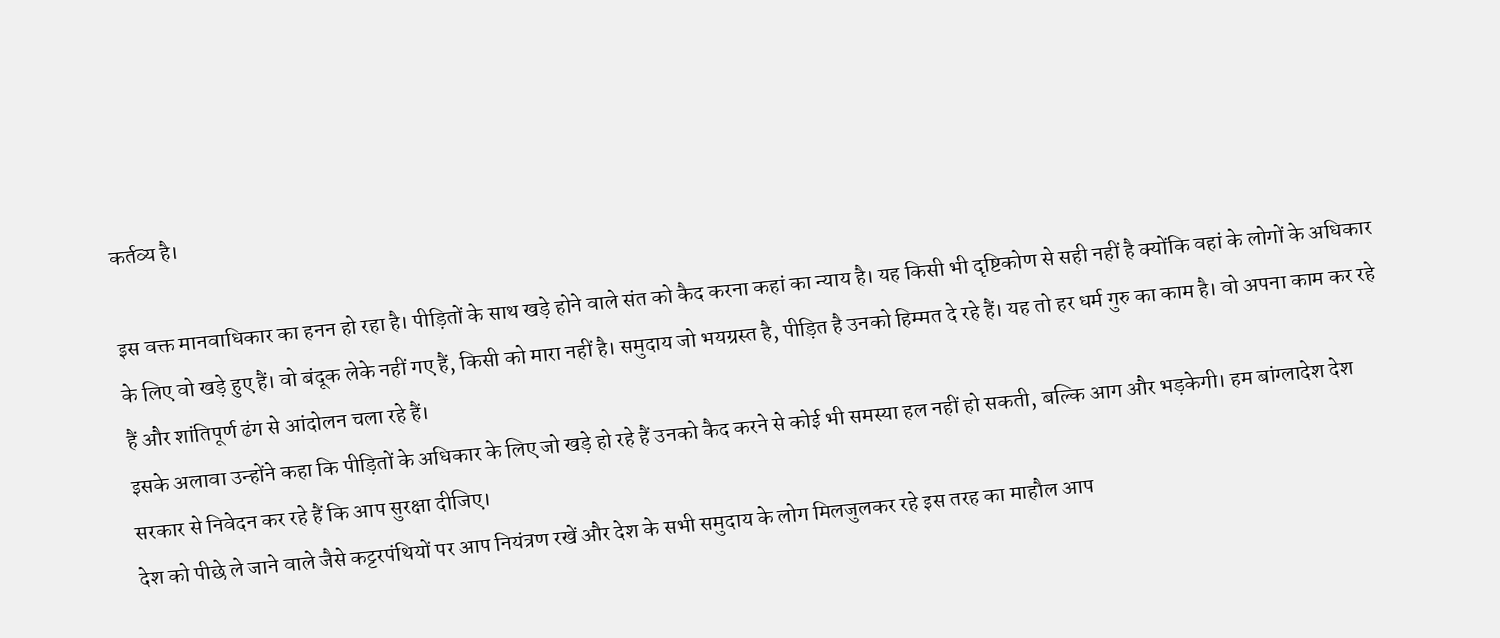कर्तव्य है।

इस वक्त मानवाधिकार का हनन हो रहा है। पीड़ितों के साथ खड़े होने वाले संत को कैद करना कहां का न्याय है। यह किसी भी दृष्टिकोण से सही नहीं है क्योंकि वहां के लोगों के अधिकार के लिए वो खड़े हुए हैं। वो बंदूक लेके नहीं गए हैं, किसी को मारा नहीं है। समुदाय जो भयग्रस्त है, पीड़ित है उनको हिम्मत दे रहे हैं। यह तो हर धर्म गुरु का काम है। वो अपना काम कर रहे हैं और शांतिपूर्ण ढंग से आंदोलन चला रहे हैं।
इसके अलावा उन्होंने कहा कि पीड़ितों के अधिकार के लिए जो खड़े हो रहे हैं उनको कैद करने से कोई भी समस्या हल नहीं हो सकती, बल्कि आग और भड़केगी। हम बांग्लादेश देश सरकार से निवेदन कर रहे हैं कि आप सुरक्षा दीजिए।
देश को पीछे ले जाने वाले जैसे कट्टरपंथियों पर आप नियंत्रण रखें और देश के सभी समुदाय के लोग मिलजुलकर रहे इस तरह का माहौल आप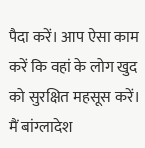पैदा करें। आप ऐसा काम करें कि वहां के लोग खुद को सुरक्षित महसूस करें।
मैं बांग्लादेश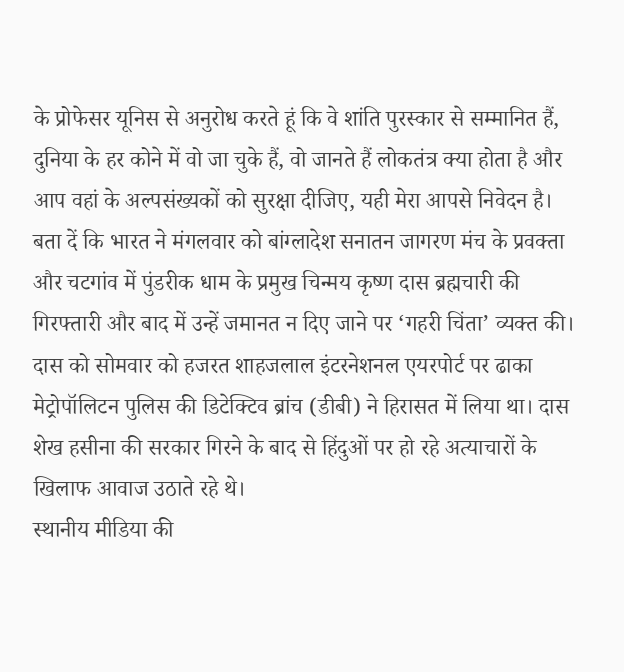के प्रोफेसर यूनिस से अनुरोध करते हूं कि वे शांति पुरस्कार से सम्मानित हैं, दुनिया के हर कोने में वो जा चुके हैं, वो जानते हैं लोकतंत्र क्या होता है और आप वहां के अल्पसंख्यकों को सुरक्षा दीजिए, यही मेरा आपसे निवेदन है।
बता दें कि भारत ने मंगलवार को बांग्लादेश सनातन जागरण मंच के प्रवक्ता और चटगांव में पुंडरीक धाम के प्रमुख चिन्मय कृष्ण दास ब्रह्मचारी की गिरफ्तारी और बाद में उन्हें जमानत न दिए जाने पर ‘गहरी चिंता’ व्यक्त की।
दास को सोमवार को हजरत शाहजलाल इंटरनेशनल एयरपोर्ट पर ढाका मेट्रोपॉलिटन पुलिस की डिटेक्टिव ब्रांच (डीबी) ने हिरासत में लिया था। दास शेख हसीना की सरकार गिरने के बाद से हिंदुओं पर हो रहे अत्याचारों के खिलाफ आवाज उठाते रहे थे।
स्थानीय मीडिया की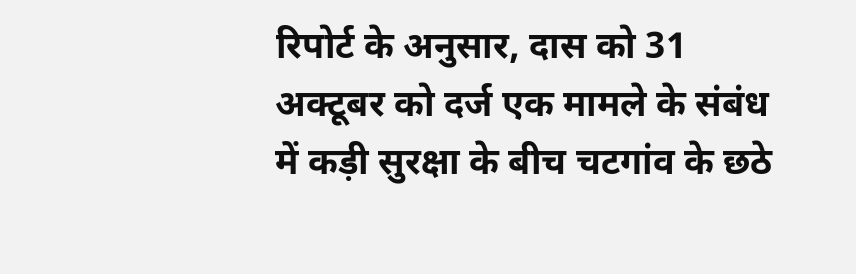रिपोर्ट के अनुसार, दास को 31 अक्टूबर को दर्ज एक मामले के संबंध में कड़ी सुरक्षा के बीच चटगांव के छठे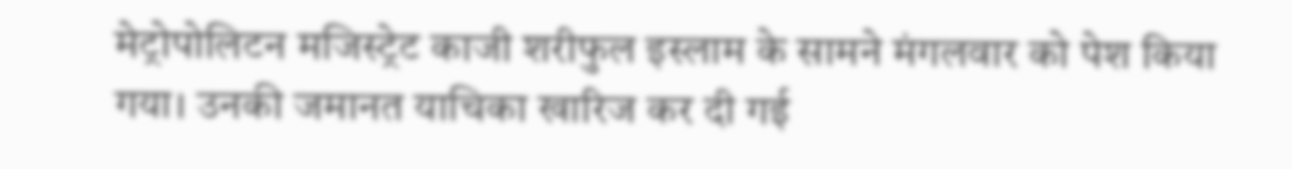मेट्रोपोलिटन मजिस्ट्रेट काजी शरीफुल इस्लाम के सामने मंगलवार को पेश किया गया। उनकी जमानत याचिका खारिज कर दी गई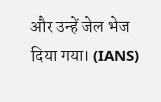और उन्हें जेल भेज दिया गया। (IANS)